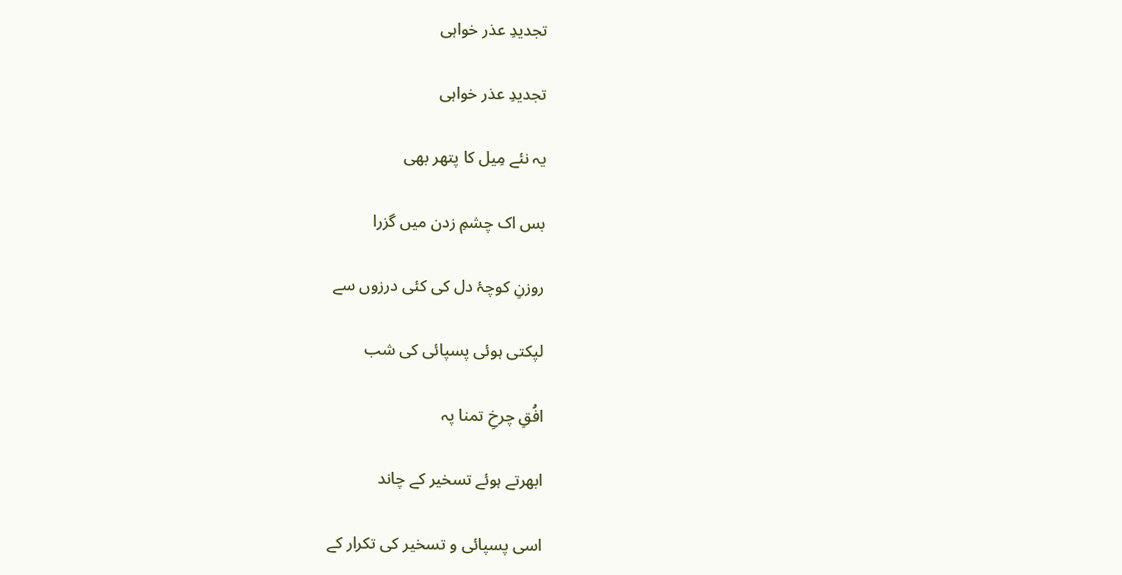تجدیدِ عذر خواہی

تجدیدِ عذر خواہی

یہ نئے مِیل کا پتھر بھی

بس اک چشمِ زدن میں گزرا

روزنِ کوچۂ دل کی کئی درزوں سے

لپکتی ہوئی پسپائی کی شب

افُقِ چرخِ تمنا پہ

ابھرتے ہوئے تسخیر کے چاند

اسی پسپائی و تسخیر کی تکرار کے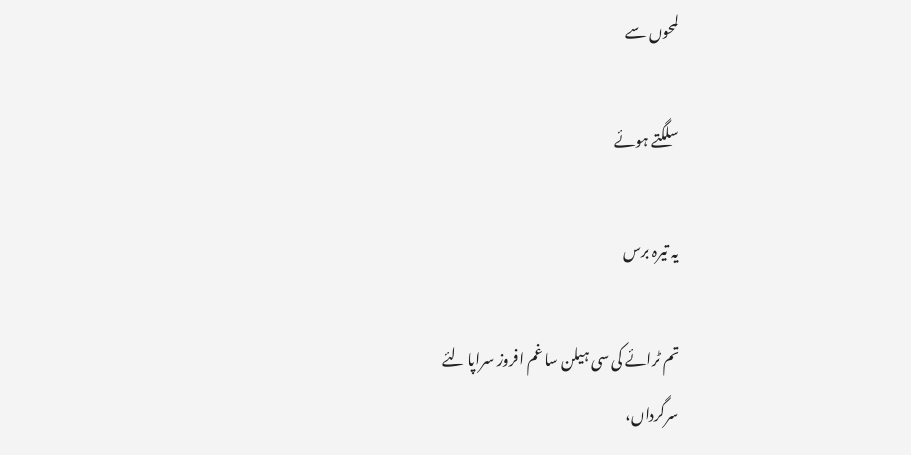لمحوں سے

سلگتے ہوئے

یہ تیرہ برس

تم ٹرائے کی سی ہیلن سا غم افروز سراپا لئے
سرگرداں،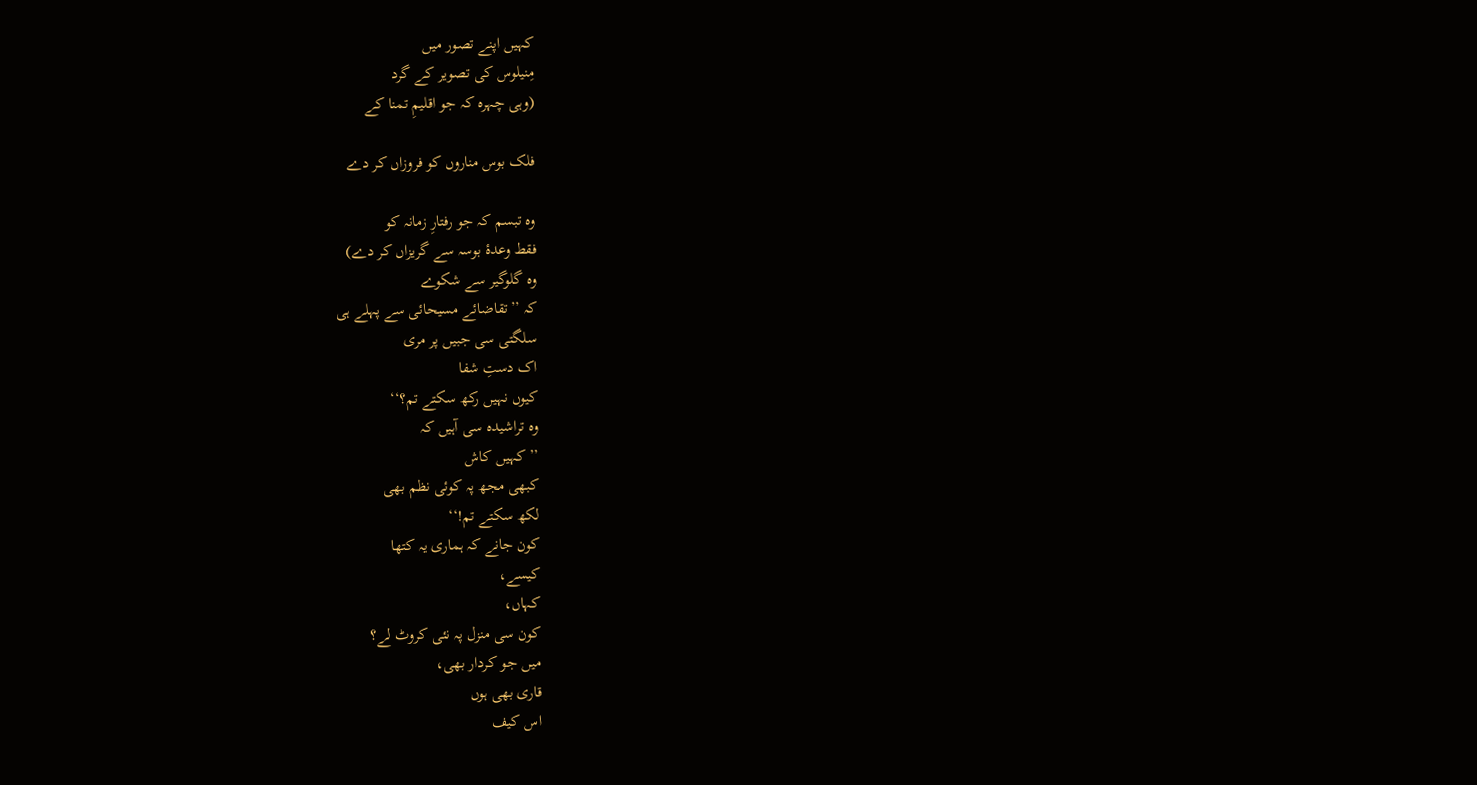کہیں اپنے تصور میں
مِنیلوس کی تصویر کے گرد
(وہی چہرہ کہ جو اقلیمِ تمنا کے

فلک بوس مناروں کو فروزاں کر دے

وہ تبسم کہ جو رفتارِ زمانہ کو
فقط وعدۂ بوسہ سے گریزاں کر دے)
وہ گلوگیر سے شکوے
کہ ’’تقاضائے مسیحائی سے پہلے ہی
سلگتی سی جبیں پر مری
اک دستِ شفا
کیوں نہیں رکھ سکتے تم؟‘‘
وہ تراشیدہ سی آہیں کہ
’’کہیں کاش
کبھی مجھ پہ کوئی نظم بھی
لکھ سکتے تم!‘‘
کون جانے کہ ہماری یہ کتھا
کیسے،
کہاں،
کون سی منزل پہ نئی کروٹ لے؟
میں جو کردار بھی،
قاری بھی ہوں
اس کیف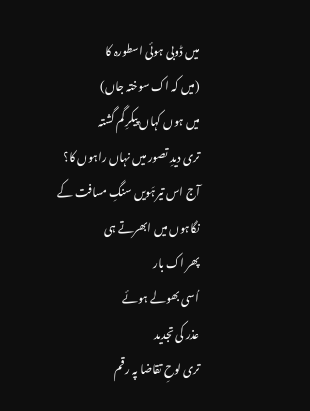میں ڈوبی ہوئی اسطورہ کا
(میں کہ اک سوختہ جاں)
میں ہوں کہاں پیکرِ گم گشتہ
تری دیدِ تصور میں نہاں راہوں کا؟
آج اس تیرہَویں سنگِ مسافت کے
نگاہوں میں ابھرتے ہی
پھر اک بار
اُسی بھولے ہوئے
عذر کی تجدید
تری لوحِ تقاضا پہ رقم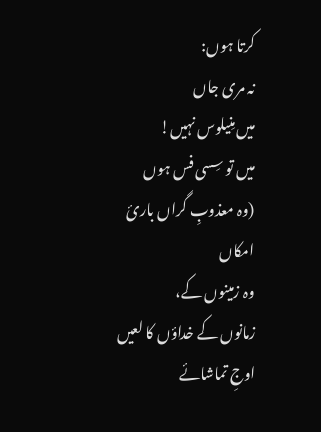کرتا ہوں:
نہ مری جاں
میں مِنیلوس نہیں!
میں تو سِسی فس ہوں
(وہ معذوبِ گراں باریٔ امکاں
وہ زمینوں کے،
زمانوں کے خداؤں کا لعیں
اوجِ تماشائے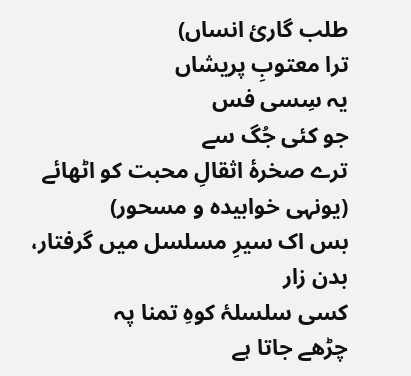طلب گاریٔ انساں)
ترا معتوبِ پریشاں
یہ سِسی فس
جو کئی جُگ سے
ترے صخرۂ اثقالِ محبت کو اٹھائے
(یونہی خوابیدہ و مسحور)
بس اک سیرِ مسلسل میں گرفتار،
بدن زار
کسی سلسلۂ کوہِ تمنا پہ
چڑھے جاتا ہے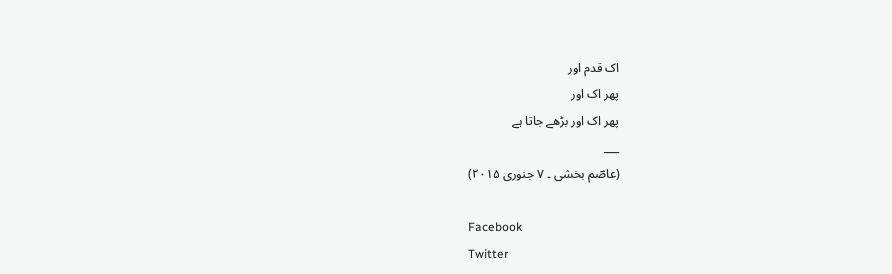اک قدم اور
پھر اک اور
پھر اک اور بڑھے جاتا ہے
___
(عاصؔم بخشی ۔ ۷ جنوری ۲۰۱۵)

Facebook
Twitter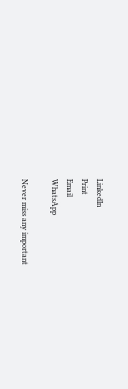LinkedIn
Print
Email
WhatsApp

Never miss any important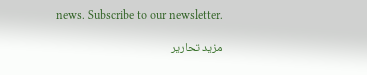news. Subscribe to our newsletter.

مزید تحاریر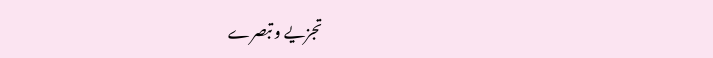تجزیے و تبصرے